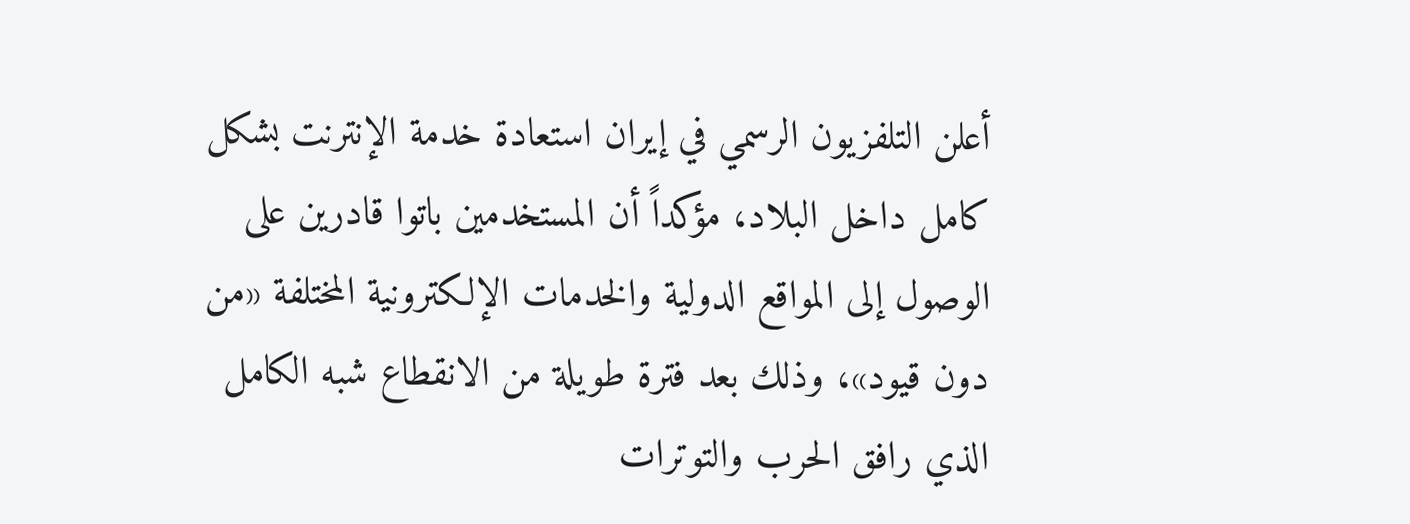أعلن التلفزيون الرسمي في إيران استعادة خدمة الإنترنت بشكل كامل داخل البلاد، مؤكداً أن المستخدمين باتوا قادرين على الوصول إلى المواقع الدولية والخدمات الإلكترونية المختلفة «من دون قيود»، وذلك بعد فترة طويلة من الانقطاع شبه الكامل الذي رافق الحرب والتوترات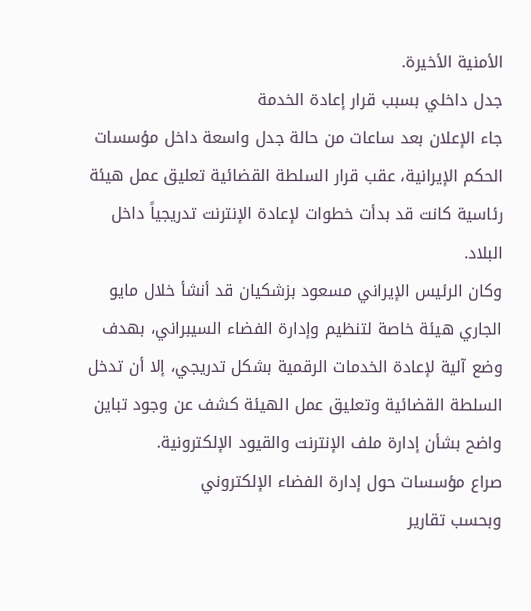الأمنية الأخيرة.
جدل داخلي بسبب قرار إعادة الخدمة
جاء الإعلان بعد ساعات من حالة جدل واسعة داخل مؤسسات الحكم الإيرانية، عقب قرار السلطة القضائية تعليق عمل هيئة رئاسية كانت قد بدأت خطوات لإعادة الإنترنت تدريجياً داخل البلاد.
وكان الرئيس الإيراني مسعود بزشكيان قد أنشأ خلال مايو الجاري هيئة خاصة لتنظيم وإدارة الفضاء السيبراني، بهدف وضع آلية لإعادة الخدمات الرقمية بشكل تدريجي، إلا أن تدخل السلطة القضائية وتعليق عمل الهيئة كشف عن وجود تباين واضح بشأن إدارة ملف الإنترنت والقيود الإلكترونية.
صراع مؤسسات حول إدارة الفضاء الإلكتروني
وبحسب تقارير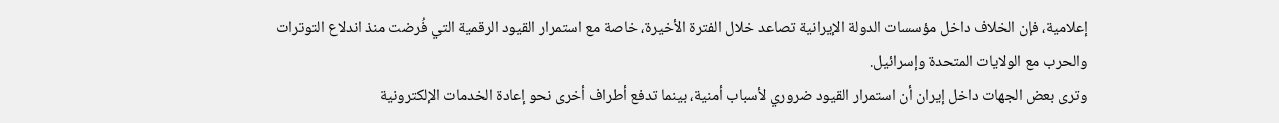إعلامية، فإن الخلاف داخل مؤسسات الدولة الإيرانية تصاعد خلال الفترة الأخيرة، خاصة مع استمرار القيود الرقمية التي فُرضت منذ اندلاع التوترات والحرب مع الولايات المتحدة وإسرائيل.
وترى بعض الجهات داخل إيران أن استمرار القيود ضروري لأسباب أمنية، بينما تدفع أطراف أخرى نحو إعادة الخدمات الإلكترونية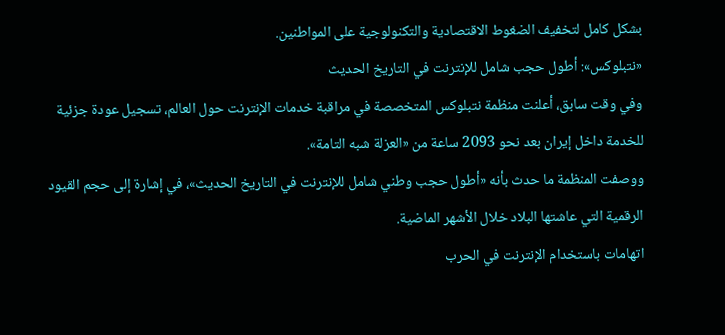بشكل كامل لتخفيف الضغوط الاقتصادية والتكنولوجية على المواطنين.
«نتبلوكس»: أطول حجب شامل للإنترنت في التاريخ الحديث
وفي وقت سابق، أعلنت منظمة نتبلوكس المتخصصة في مراقبة خدمات الإنترنت حول العالم، تسجيل عودة جزئية للخدمة داخل إيران بعد نحو 2093 ساعة من «العزلة شبه التامة».
ووصفت المنظمة ما حدث بأنه «أطول حجب وطني شامل للإنترنت في التاريخ الحديث»، في إشارة إلى حجم القيود الرقمية التي عاشتها البلاد خلال الأشهر الماضية.
اتهامات باستخدام الإنترنت في الحرب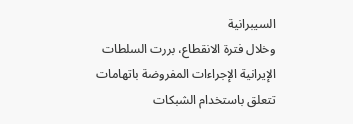السيبرانية
وخلال فترة الانقطاع، بررت السلطات الإيرانية الإجراءات المفروضة باتهامات تتعلق باستخدام الشبكات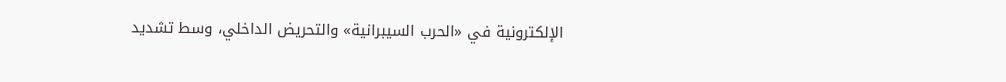الإلكترونية في «الحرب السيبرانية» والتحريض الداخلي، وسط تشديد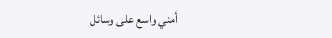أمني واسع على وسائل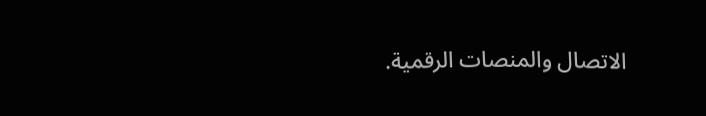الاتصال والمنصات الرقمية.